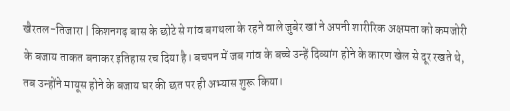खैरतल-तिजारा | किशनगढ़ बास के छोटे से गांव बगथला के रहने वाले जुबेर खां ने अपनी शारीरिक अक्षमता को कमजोरी के बजाय ताकत बनाकर इतिहास रच दिया है। बचपन में जब गांव के बच्चे उन्हें दिव्यांग होने के कारण खेल से दूर रखते थे, तब उन्होंने मायूस होने के बजाय घर की छत पर ही अभ्यास शुरू किया।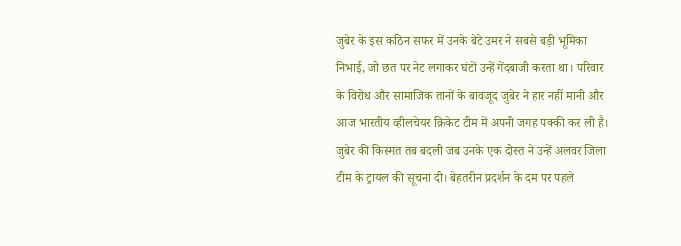जुबेर के इस कठिन सफर में उनके बेटे उमर ने सबसे बड़ी भूमिका निभाई, जो छत पर नेट लगाकर घंटों उन्हें गेंदबाजी करता था। परिवार के विरोध और सामाजिक तानों के बावजूद जुबेर ने हार नहीं मानी और आज भारतीय व्हीलचेयर क्रिकेट टीम में अपनी जगह पक्की कर ली है।
जुबेर की किस्मत तब बदली जब उनके एक दोस्त ने उन्हें अलवर जिला टीम के ट्रायल की सूचना दी। बेहतरीन प्रदर्शन के दम पर पहले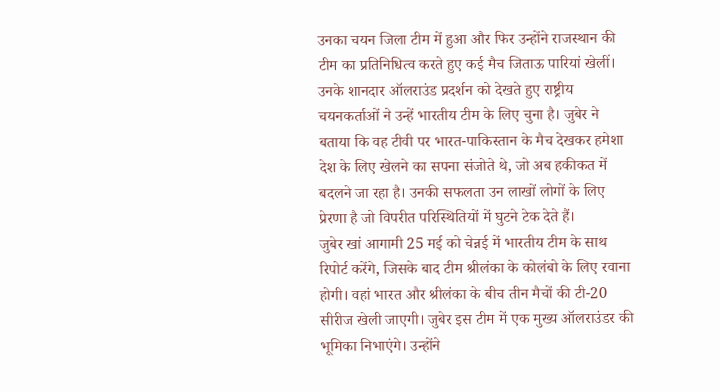उनका चयन जिला टीम में हुआ और फिर उन्होंने राजस्थान की टीम का प्रतिनिधित्व करते हुए कई मैच जिताऊ पारियां खेलीं। उनके शानदार ऑलराउंड प्रदर्शन को देखते हुए राष्ट्रीय चयनकर्ताओं ने उन्हें भारतीय टीम के लिए चुना है। जुबेर ने बताया कि वह टीवी पर भारत-पाकिस्तान के मैच देखकर हमेशा देश के लिए खेलने का सपना संजोते थे, जो अब हकीकत में बदलने जा रहा है। उनकी सफलता उन लाखों लोगों के लिए प्रेरणा है जो विपरीत परिस्थितियों में घुटने टेक देते हैं।
जुबेर खां आगामी 25 मई को चेन्नई में भारतीय टीम के साथ रिपोर्ट करेंगे, जिसके बाद टीम श्रीलंका के कोलंबो के लिए रवाना होगी। वहां भारत और श्रीलंका के बीच तीन मैचों की टी-20 सीरीज खेली जाएगी। जुबेर इस टीम में एक मुख्य ऑलराउंडर की भूमिका निभाएंगे। उन्होंने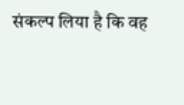संकल्प लिया है कि वह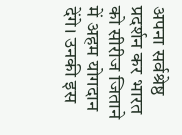अपना सर्वश्रेष्ठ प्रदर्शन कर भारत को सीरीज जिताने में अहम योगदान देंगे। उनकी इस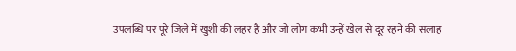उपलब्धि पर पूरे जिले में खुशी की लहर है और जो लोग कभी उन्हें खेल से दूर रहने की सलाह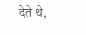देते थे,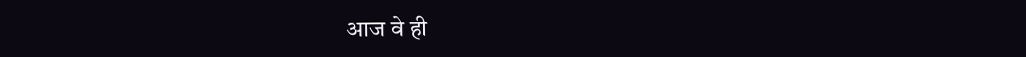आज वे ही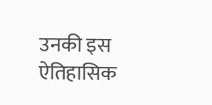उनकी इस ऐतिहासिक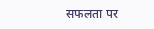सफलता पर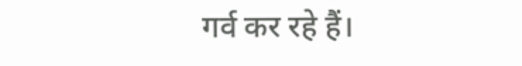गर्व कर रहे हैं।